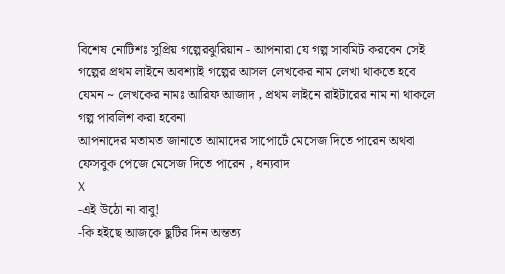বিশেষ নোটিশঃ সুপ্রিয় গল্পেরঝুরিয়ান - আপনারা যে গল্প সাবমিট করবেন সেই গল্পের প্রথম লাইনে অবশ্যাই গল্পের আসল লেখকের নাম লেখা থাকতে হবে যেমন ~ লেখকের নামঃ আরিফ আজাদ , প্রথম লাইনে রাইটারের নাম না থাকলে গল্প পাবলিশ করা হবেনা
আপনাদের মতামত জানাতে আমাদের সাপোর্টে মেসেজ দিতে পারেন অথবা ফেসবুক পেজে মেসেজ দিতে পারেন , ধন্যবাদ
X
-এই উঠো না বাবু!
-কি হইছে আজকে ছুটির দিন অন্তত্য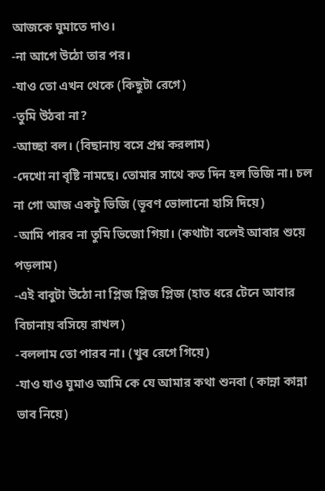আজকে ঘুমাতে দাও।
-না আগে উঠো তার পর।
-যাও তো এখন থেকে (কিছুটা রেগে)
-তুমি উঠবা না?
-আচ্ছা বল। (বিছানায় বসে প্রশ্ন করলাম)
-দেখো না বৃষ্টি নামছে। তোমার সাথে কত দিন হল ভিজি না। চল না গো আজ একটু ভিজি (ভূবণ ভোলানো হাসি দিয়ে)
-আমি পারব না তুমি ভিজো গিয়া। (কথাটা বলেই আবার শুয়ে পড়লাম)
-এই বাবুটা উঠো না প্লিজ প্লিজ প্লিজ (হাত ধরে টেনে আবার বিচানায় বসিয়ে রাখল)
-বললাম তো পারব না। (খুব রেগে গিয়ে)
-যাও যাও ঘুমাও আমি কে যে আমার কথা শুনবা ( কান্না কান্না ভাব নিয়ে)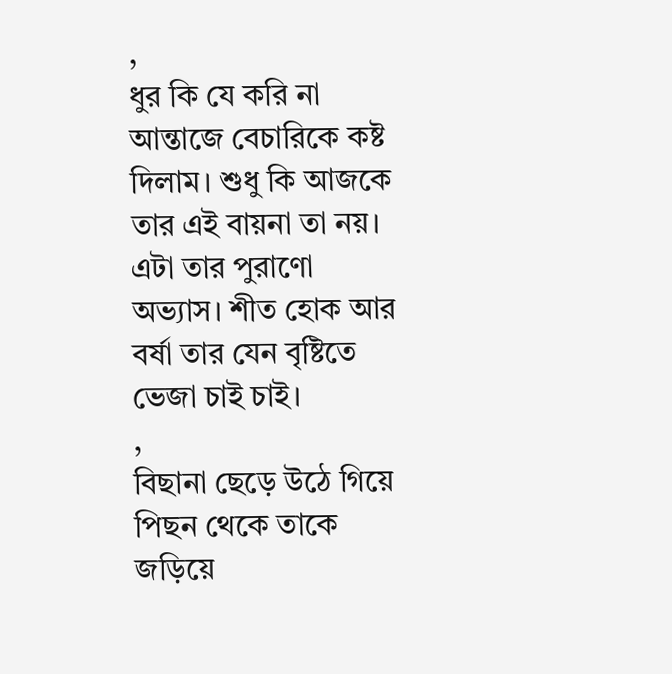,
ধুর কি যে করি না আন্তাজে বেচারিকে কষ্ট দিলাম। শুধু কি আজকে তার এই বায়না তা নয়। এটা তার পুরাণো অভ্যাস। শীত হোক আর বর্ষা তার যেন বৃষ্টিতে ভেজা চাই চাই।
,
বিছানা ছেড়ে উঠে গিয়ে পিছন থেকে তাকে জড়িয়ে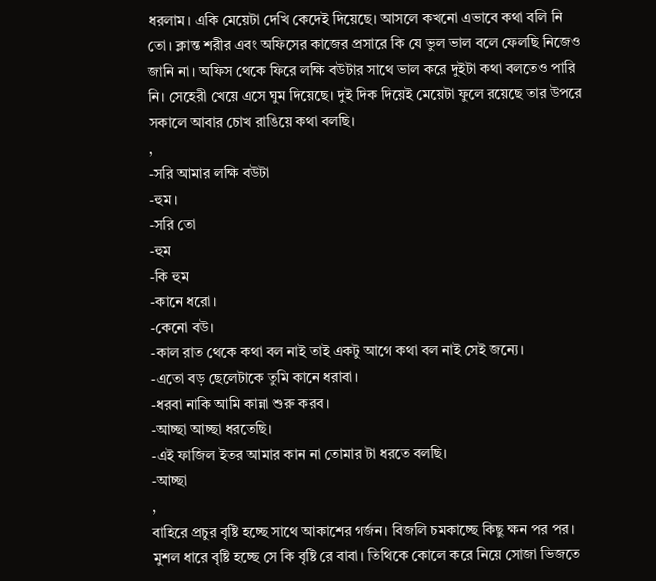ধরলাম। একি মেয়েটা দেখি কেদেই দিয়েছে। আসলে কখনো এভাবে কথা বলি নি তো। ক্লান্ত শরীর এবং অফিসের কাজের প্রসারে কি যে ভুল ভাল বলে ফেলছি নিজেও জানি না। অফিস থেকে ফিরে লক্ষি বউটার সাথে ভাল করে দুইটা কথা বলতেও পারি নি। সেহেরী খেয়ে এসে ঘুম দিয়েছে। দুই দিক দিয়েই মেয়েটা ফুলে রয়েছে তার উপরে সকালে আবার চোখ রাঙিয়ে কথা বলছি।
,
-সরি আমার লক্ষি বউটা
-হুম।
-সরি তো
-হুম
-কি হুম
-কানে ধরো।
-কেনো বউ।
-কাল রাত থেকে কথা বল নাই তাই একটু আগে কথা বল নাই সেই জন্যে।
-এতো বড় ছেলেটাকে তুমি কানে ধরাবা।
-ধরবা নাকি আমি কান্না শুরু করব।
-আচ্ছা আচ্ছা ধরতেছি।
-এই ফাজিল ইতর আমার কান না তোমার টা ধরতে বলছি।
-আচ্ছা
,
বাহিরে প্রচুর বৃষ্টি হচ্ছে সাথে আকাশের গর্জন। বিজলি চমকাচ্ছে কিছু ক্ষন পর পর। মুশল ধারে বৃষ্টি হচ্ছে সে কি বৃষ্টি রে বাবা। তিথিকে কোলে করে নিয়ে সোজা ভিজতে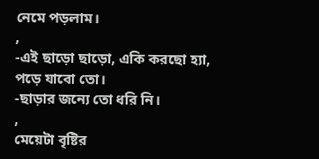নেমে পড়লাম।
,
-এই ছাড়ো ছাড়ো, একি করছো হ্যা, পড়ে যাবো তো।
-ছাড়ার জন্যে তো ধরি নি।
,
মেয়েটা বৃষ্টির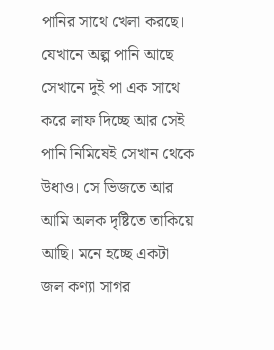পানির সাথে খেলা করছে। যেখানে অল্প পানি আছে সেখানে দুই পা এক সাথে করে লাফ দিচ্ছে আর সেই পানি নিমিষেই সেখান থেকে উধাও। সে ভিজতে আর আমি অলক দৃষ্টিতে তাকিয়ে আছি। মনে হচ্ছে একটা জল কণ্যা সাগর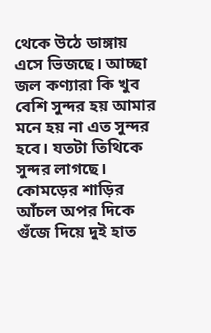থেকে উঠে ডাঙ্গায় এসে ভিজছে। আচ্ছা জল কণ্যারা কি খুব বেশি সুন্দর হয় আমার মনে হয় না এত সুন্দর হবে। যতটা তিথিকে সুন্দর লাগছে। কোমড়ের শাড়ির আঁচল অপর দিকে গুঁজে দিয়ে দুই হাত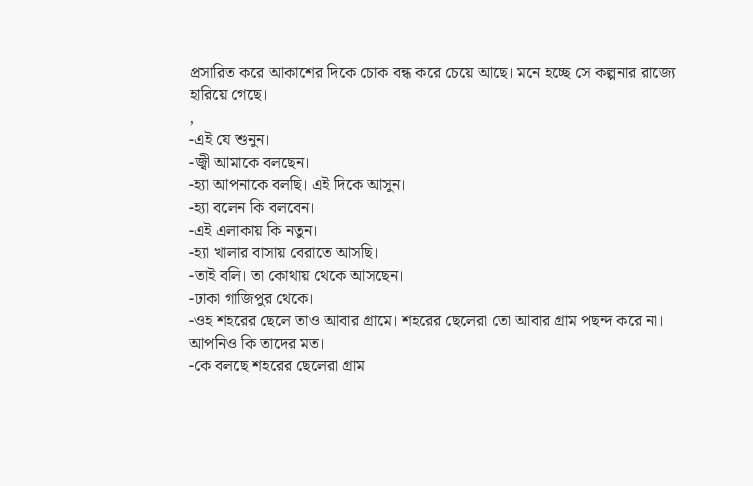প্রসারিত করে আকাশের দিকে চোক বন্ধ করে চেয়ে আছে। মনে হচ্ছে সে কল্পনার রাজ্যে হারিয়ে গেছে।
,
-এই যে শুনুন।
-জ্বী আমাকে বলছেন।
-হ্যা আপনাকে বলছি। এই দিকে আসুন।
-হ্যা বলেন কি বলবেন।
-এই এলাকায় কি নতুন।
-হ্যা খালার বাসায় বেরাতে আসছি।
-তাই বলি। তা কোথায় থেকে আসছেন।
-ঢাকা গাজিপুর থেকে।
-ওহ শহরের ছেলে তাও আবার গ্রামে। শহরের ছেলেরা তো আবার গ্রাম পছন্দ করে না। আপনিও কি তাদের মত।
-কে বলছে শহরের ছেলেরা গ্রাম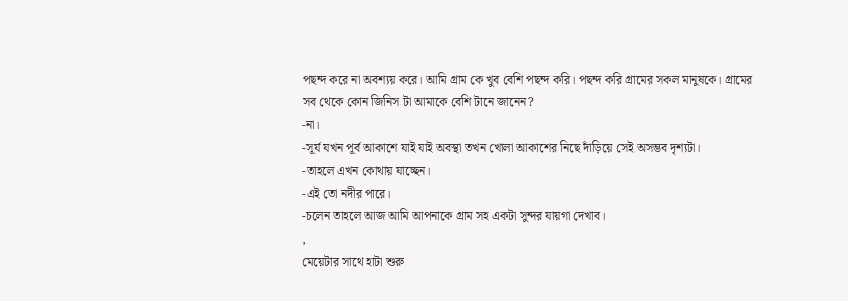পছন্দ করে না অবশ্যয় করে। আমি গ্রাম কে খুব বেশি পছন্দ করি। পছন্দ করি গ্রামের সকল মানুষকে। গ্রামের সব থেকে কোন জিনিস টা আমাকে বেশি টানে জানেন?
-না।
-সূর্য যখন পূর্ব আকাশে যাই যাই অবস্থা তখন খোলা আকাশের নিছে দাঁড়িয়ে সেই অসম্ভব দৃশ্যটা।
-তাহলে এখন কোথায় যাচ্ছেন।
-এই তো নদীর পারে।
-চলেন তাহলে আজ আমি আপনাকে গ্রাম সহ একটা সুন্দর যায়গা দেখাব।
,
মেয়েটার সাথে হাটা শুরু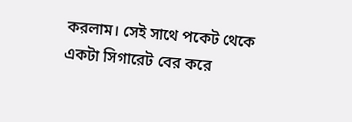করলাম। সেই সাথে পকেট থেকে একটা সিগারেট বের করে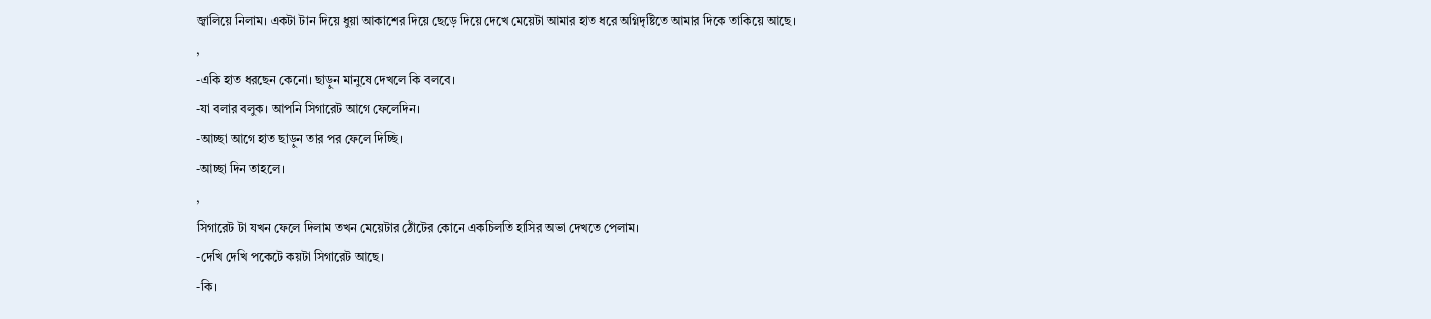জ্বালিয়ে নিলাম। একটা টান দিয়ে ধুয়া আকাশের দিয়ে ছেড়ে দিয়ে দেখে মেয়েটা আমার হাত ধরে অগ্নিদৃষ্টিতে আমার দিকে তাকিয়ে আছে।
,
-একি হাত ধরছেন কেনো। ছাড়ুন মানুষে দেখলে কি বলবে।
-যা বলার বলুক। আপনি সিগারেট আগে ফেলেদিন।
-আচ্ছা আগে হাত ছাড়ুন তার পর ফেলে দিচ্ছি।
-আচ্ছা দিন তাহলে।
,
সিগারেট টা যখন ফেলে দিলাম তখন মেয়েটার ঠোঁটের কোনে একচিলতি হাসির অভা দেখতে পেলাম।
-দেখি দেখি পকেটে কয়টা সিগারেট আছে।
-কি।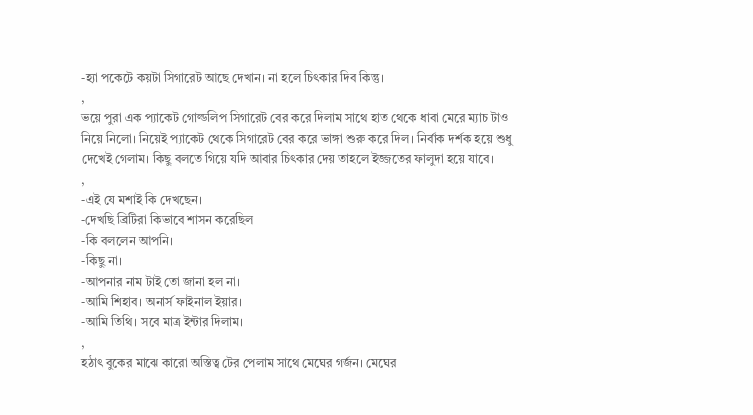-হ্যা পকেটে কয়টা সিগারেট আছে দেখান। না হলে চিৎকার দিব কিন্তু।
,
ভয়ে পুরা এক প্যাকেট গোল্ডলিপ সিগারেট বের করে দিলাম সাথে হাত থেকে ধাবা মেরে ম্যাচ টাও নিয়ে নিলো। নিয়েই প্যাকেট থেকে সিগারেট বের করে ভাঙ্গা শুরু করে দিল। নির্বাক দর্শক হয়ে শুধু দেখেই গেলাম। কিছু বলতে গিয়ে যদি আবার চিৎকার দেয় তাহলে ইজ্জতের ফালুদা হয়ে যাবে।
,
-এই যে মশাই কি দেখছেন।
-দেখছি ব্রিটিরা কিভাবে শাসন করেছিল
-কি বললেন আপনি।
-কিছু না।
-আপনার নাম টাই তো জানা হল না।
-আমি শিহাব। অনার্স ফাইনাল ইয়ার।
-আমি তিথি। সবে মাত্র ইন্টার দিলাম।
,
হঠাৎ বুকের মাঝে কারো অস্তিত্ব টের পেলাম সাথে মেঘের গর্জন। মেঘের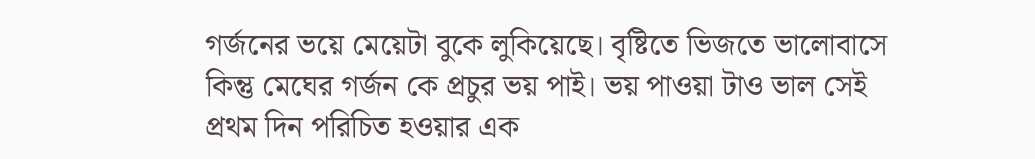গর্জনের ভয়ে মেয়েটা বুকে লুকিয়েছে। বৃষ্টিতে ভিজতে ভালোবাসে কিন্তু মেঘের গর্জন কে প্রচুর ভয় পাই। ভয় পাওয়া টাও ভাল সেই প্রথম দিন পরিচিত হওয়ার এক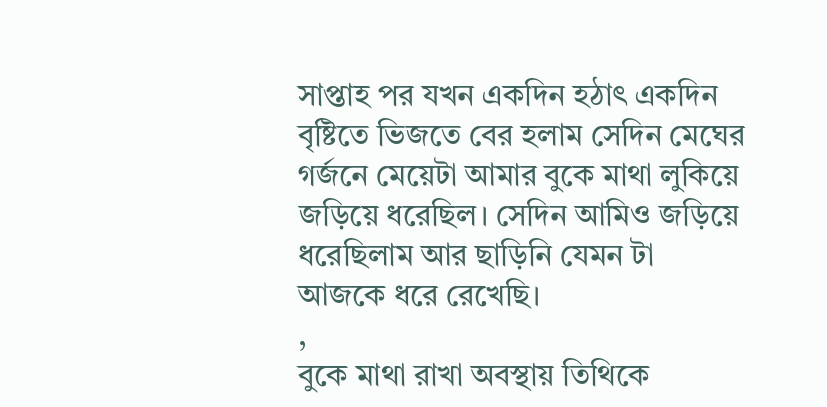সাপ্তাহ পর যখন একদিন হঠাৎ একদিন বৃষ্টিতে ভিজতে বের হলাম সেদিন মেঘের গর্জনে মেয়েটা আমার বুকে মাথা লুকিয়ে জড়িয়ে ধরেছিল। সেদিন আমিও জড়িয়ে ধরেছিলাম আর ছাড়িনি যেমন টা আজকে ধরে রেখেছি।
,
বুকে মাথা রাখা অবস্থায় তিথিকে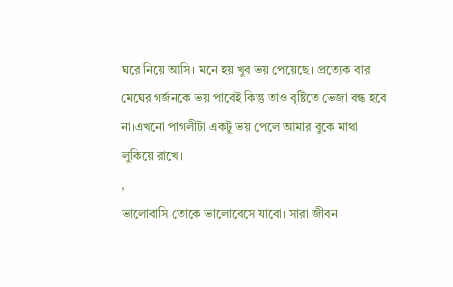ঘরে নিয়ে আসি। মনে হয় খুব ভয় পেয়েছে। প্রত্যেক বার মেঘের গর্জনকে ভয় পাবেই কিন্তু তাও বৃষ্টিতে ভেজা বন্ধ হবে না।এখনো পাগলীটা একটু ভয় পেলে আমার বুকে মাথা লুকিয়ে রাখে।
,
ভালোবাসি তোকে ভালোবেসে যাবো। সারা জীবন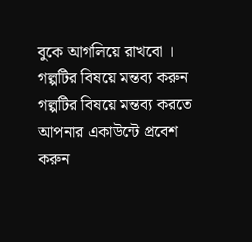বুকে আগলিয়ে রাখবো ।
গল্পটির বিষয়ে মন্তব্য করুন
গল্পটির বিষয়ে মন্তব্য করতে আপনার একাউন্টে প্রবেশ করুন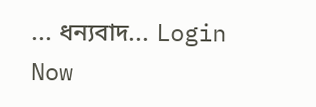... ধন্যবাদ... Login Now